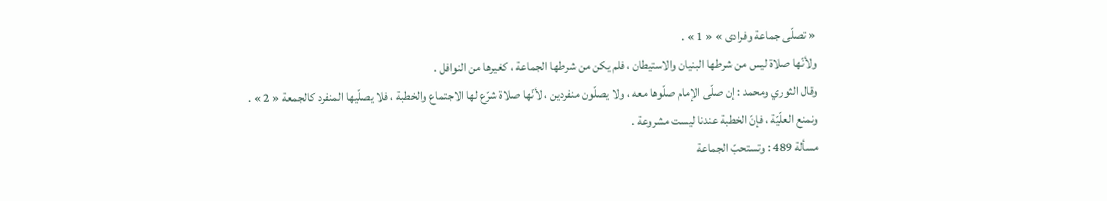« تصلّى جماعة وفرادى » « 1 » .
ولأنّها صلاة ليس من شرطها البنيان والاستيطان ، فلم يكن من شرطها الجماعة ، كغيرها من النوافل .
وقال الثوري ومحمد : إن صلّى الإمام صلّوها معه ، ولا يصلّون منفردين ، لأنّها صلاة شرّع لها الاجتماع والخطبة ، فلا يصلّيها المنفرد كالجمعة « 2 » .
ونمنع العلّيّة ، فإنّ الخطبة عندنا ليست مشروعة .
مسألة 489 : وتستحبّ الجماعة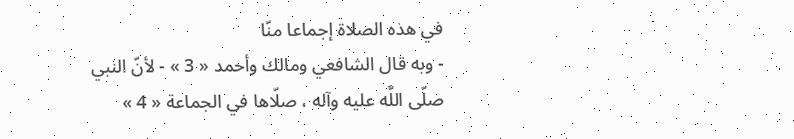في هذه الصلاة إجماعا منّا
- وبه قال الشافعي ومالك وأحمد « 3 » - لأنّ النبي صلّى اللَّه عليه وآله ، صلّاها في الجماعة « 4 »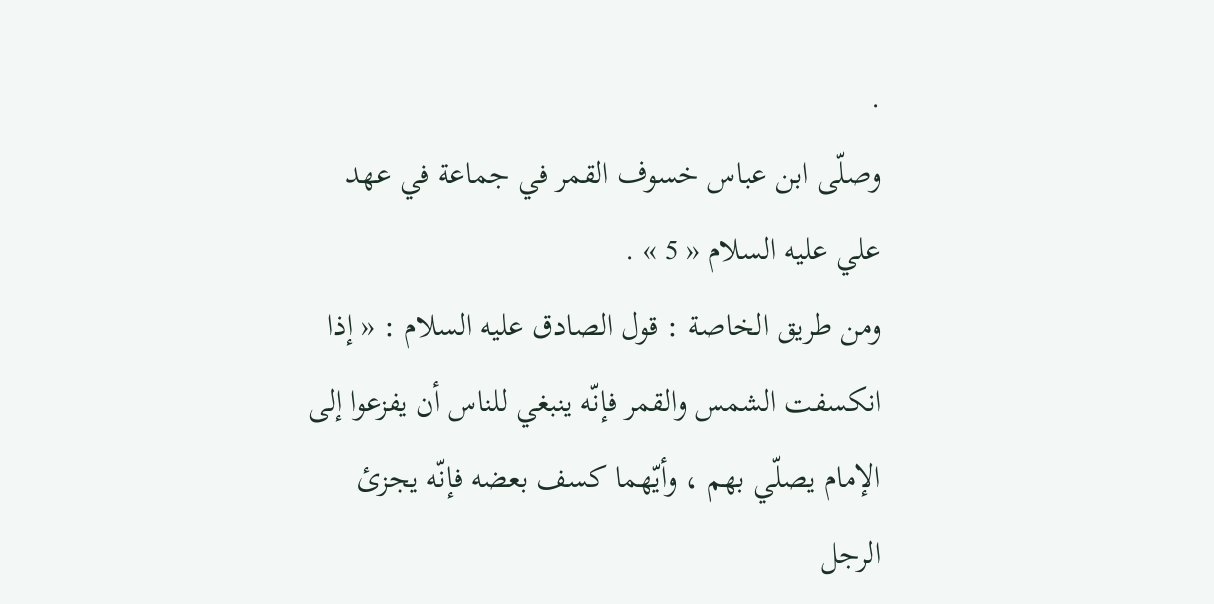.
وصلّى ابن عباس خسوف القمر في جماعة في عهد علي عليه السلام « 5 » .
ومن طريق الخاصة : قول الصادق عليه السلام : « إذا انكسفت الشمس والقمر فإنّه ينبغي للناس أن يفزعوا إلى الإمام يصلّي بهم ، وأيّهما كسف بعضه فإنّه يجزئ الرجل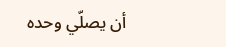أن يصلّي وحده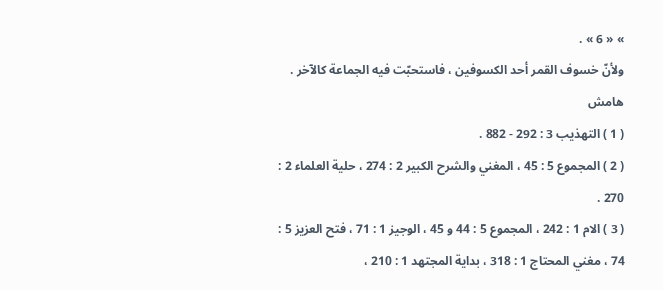» « 6 » .
ولأنّ خسوف القمر أحد الكسوفين ، فاستحبّت فيه الجماعة كالآخر .
هامش
( 1 ) التهذيب 3 : 292 - 882 .
( 2 ) المجموع 5 : 45 ، المغني والشرح الكبير 2 : 274 ، حلية العلماء 2 : 270 .
( 3 ) الام 1 : 242 ، المجموع 5 : 44 و 45 ، الوجيز 1 : 71 ، فتح العزيز 5 : 74 ، مغني المحتاج 1 : 318 ، بداية المجتهد 1 : 210 ،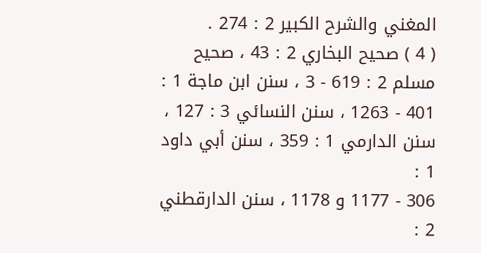المغني والشرح الكبير 2 : 274 .
( 4 ) صحيح البخاري 2 : 43 ، صحيح مسلم 2 : 619 - 3 ، سنن ابن ماجة 1 :
401 - 1263 ، سنن النسائي 3 : 127 ، سنن الدارمي 1 : 359 ، سنن أبي داود 1 :
306 - 1177 و 1178 ، سنن الدارقطني 2 :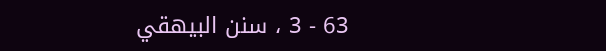63 - 3 ، سنن البيهقي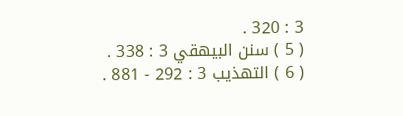3 : 320 .
( 5 ) سنن البيهقي 3 : 338 .
( 6 ) التهذيب 3 : 292 - 881 .